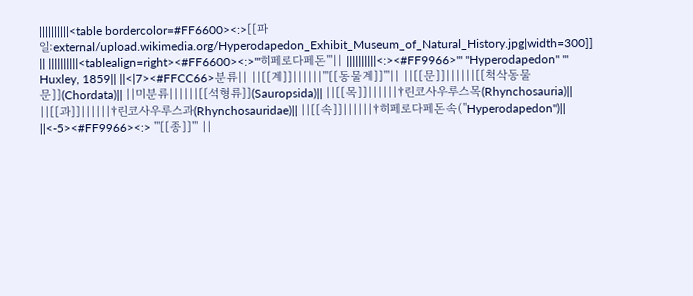||||||||||<table bordercolor=#FF6600><:>[[파일:external/upload.wikimedia.org/Hyperodapedon_Exhibit_Museum_of_Natural_History.jpg|width=300]] || ||||||||||<tablealign=right><#FF6600><:>'''히페로다페돈'''|| ||||||||||<:><#FF9966>''' ''Hyperodapedon'' ''' Huxley, 1859|| ||<|7><#FFCC66>분류|| ||[[계]]||||||'''[[동물계]]'''|| ||[[문]]||||||[[척삭동물문]](Chordata)|| ||미분류||||||[[석형류]](Sauropsida)|| ||[[목]]||||||†린코사우루스목(Rhynchosauria)|| ||[[과]]||||||†린코사우루스과(Rhynchosauridae)|| ||[[속]]||||||†히페로다페돈속(''Hyperodapedon'')|| ||<-5><#FF9966><:> '''[[종]]''' ||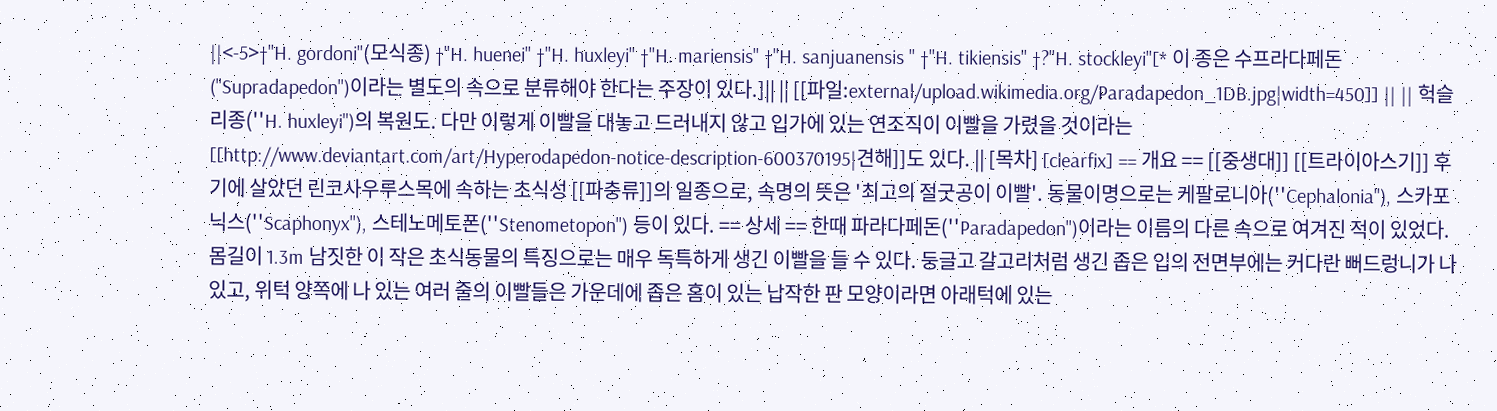||<-5>†''H. gordoni''(모식종) †''H. huenei'' †''H. huxleyi'' †''H. mariensis'' †''H. sanjuanensis '' †''H. tikiensis'' †?''H. stockleyi''[* 이 종은 수프라다페돈(''Supradapedon'')이라는 별도의 속으로 분류해야 한다는 주장이 있다.]|| || [[파일:external/upload.wikimedia.org/Paradapedon_1DB.jpg|width=450]] || || 헉슬리종(''H. huxleyi'')의 복원도. 다만 이렇게 이빨을 대놓고 드러내지 않고 입가에 있는 연조직이 이빨을 가렸을 것이라는 [[http://www.deviantart.com/art/Hyperodapedon-notice-description-600370195|견해]]도 있다. || [목차] [clearfix] == 개요 == [[중생대]] [[트라이아스기]] 후기에 살았던 린코사우루스목에 속하는 초식성 [[파충류]]의 일종으로, 속명의 뜻은 '최고의 절굿공이 이빨'. 동물이명으로는 케팔로니아(''Cephalonia''), 스카포닉스(''Scaphonyx''), 스테노메토폰(''Stenometopon'') 등이 있다. == 상세 == 한때 파라다페돈(''Paradapedon'')이라는 이름의 다른 속으로 여겨진 적이 있었다. 몸길이 1.3m 남짓한 이 작은 초식동물의 특징으로는 매우 독특하게 생긴 이빨을 들 수 있다. 둥글고 갈고리처럼 생긴 좁은 입의 전면부에는 커다란 뻐드렁니가 나 있고, 위턱 양쪽에 나 있는 여러 줄의 이빨들은 가운데에 좁은 홈이 있는 납작한 판 모양이라면 아래턱에 있는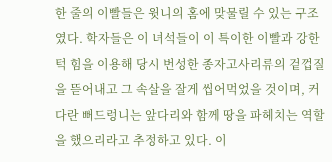한 줄의 이빨들은 윗니의 홈에 맞물릴 수 있는 구조였다. 학자들은 이 녀석들이 이 특이한 이빨과 강한 턱 힘을 이용해 당시 번성한 종자고사리류의 겉껍질을 뜯어내고 그 속살을 잘게 씹어먹었을 것이며, 커다란 뻐드렁니는 앞다리와 함께 땅을 파헤치는 역할을 했으리라고 추정하고 있다. 이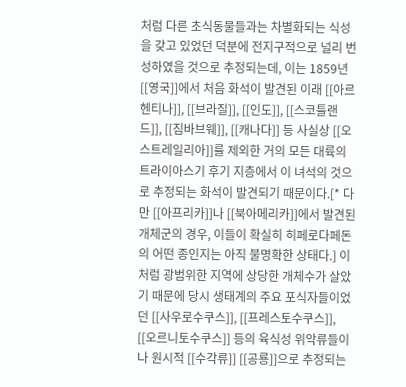처럼 다른 초식동물들과는 차별화되는 식성을 갖고 있었던 덕분에 전지구적으로 널리 번성하였을 것으로 추정되는데, 이는 1859년 [[영국]]에서 처음 화석이 발견된 이래 [[아르헨티나]], [[브라질]], [[인도]], [[스코틀랜드]], [[짐바브웨]], [[캐나다]] 등 사실상 [[오스트레일리아]]를 제외한 거의 모든 대륙의 트라이아스기 후기 지층에서 이 녀석의 것으로 추정되는 화석이 발견되기 때문이다.[* 다만 [[아프리카]]나 [[북아메리카]]에서 발견된 개체군의 경우, 이들이 확실히 히페로다페돈의 어떤 종인지는 아직 불명확한 상태다.] 이처럼 광범위한 지역에 상당한 개체수가 살았기 때문에 당시 생태계의 주요 포식자들이었던 [[사우로수쿠스]], [[프레스토수쿠스]], [[오르니토수쿠스]] 등의 육식성 위악류들이나 원시적 [[수각류]] [[공룡]]으로 추정되는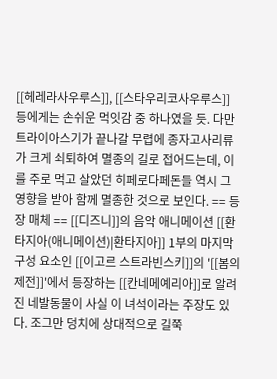[[헤레라사우루스]], [[스타우리코사우루스]] 등에게는 손쉬운 먹잇감 중 하나였을 듯. 다만 트라이아스기가 끝나갈 무렵에 종자고사리류가 크게 쇠퇴하여 멸종의 길로 접어드는데, 이를 주로 먹고 살았던 히페로다페돈들 역시 그 영향을 받아 함께 멸종한 것으로 보인다. == 등장 매체 == [[디즈니]]의 음악 애니메이션 [[환타지아(애니메이션)|환타지아]] 1부의 마지막 구성 요소인 [[이고르 스트라빈스키]]의 '[[봄의 제전]]'에서 등장하는 [[칸네메예리아]]로 알려진 네발동물이 사실 이 녀석이라는 주장도 있다. 조그만 덩치에 상대적으로 길쭉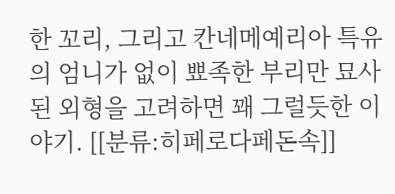한 꼬리, 그리고 칸네메예리아 특유의 엄니가 없이 뾰족한 부리만 묘사된 외형을 고려하면 꽤 그럴듯한 이야기. [[분류:히페로다페돈속]]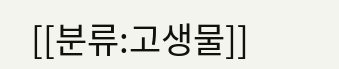[[분류:고생물]]